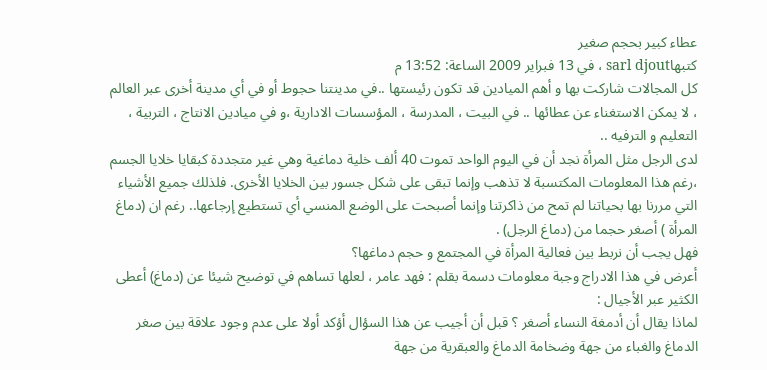عطاء كبير بحجم صغير
كتبهاsarl djout ، في 13 فبراير 2009 الساعة: 13:52 م
كل المجالات شاركت بها و أهم الميادين قد تكون رئيستها ..في مدينتنا حجوط أو في أي مدينة أخرى عبر العالم ، لا يمكن الاستغناء عن عطائها .. في البيت ، المدرسة ، المؤسسات الادارية ،و في ميادين الانتاج ، التربية ، التعليم و الترفيه ..
لدى الرجل مثل المرأة نجد أن في اليوم الواحد تموت 40 ألف خلية دماغية وهي غير متجددة كبقايا خلايا الجسم ،رغم هذا المعلومات المكتسبة لا تذهب وإنما تبقى على شكل جسور بين الخلايا الأخرى. فلذلك جميع الأشياء التي مررنا بها بحياتنا لم تمح من ذاكرتنا وإنما أصبحت على الوضع المنسي أي تستطيع إرجاعها.. رغم ان (دماغ المرأة ) أصغر حجما من (دماغ الرجل) .
فهل يجب أن نربط بين فعالية المرأة في المجتمع و حجم دماغها؟
أعرض في هذا الادراج وجبة معلومات دسمة بقلم : فهد عامر ، لعلها تساهم في توضيح شيئا عن (دماغ) أعطى الكثير عبر الأجيال :
لماذا يقال أن أدمغة النساء أصغر ؟ قبل أن أجيب عن هذا السؤال أؤكد أولا على عدم وجود علاقة بين صغر الدماغ والغباء من جهة وضخامة الدماغ والعبقرية من جهة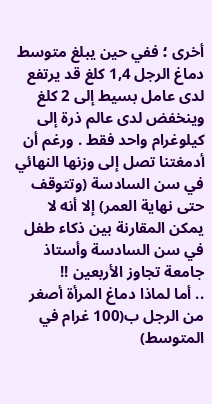أخرى ؛ ففي حين يبلغ متوسط دماغ الرجل 1,4 كلغ قد يرتفع لدى عامل بسيط إلى 2 كلغ وينخفض لدى عالم ذرة إلى كيلوغرام واحد فقط . ورغم أن أدمغتنا تصل إلى وزنها النهائي في سن السادسة (وتتوقف حتى نهاية العمر) إلا أنه لا يمكن المقارنة بين ذكاء طفل في سن السادسة وأستاذ جامعة تجاوز الأربعين !!
.. أما لماذا دماغ المرأة أصغر من الرجل ب(100 غرام في المتوسط)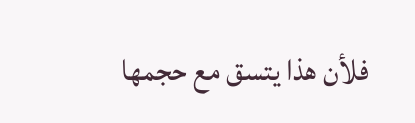فلأن هذا يتسق مع حجمها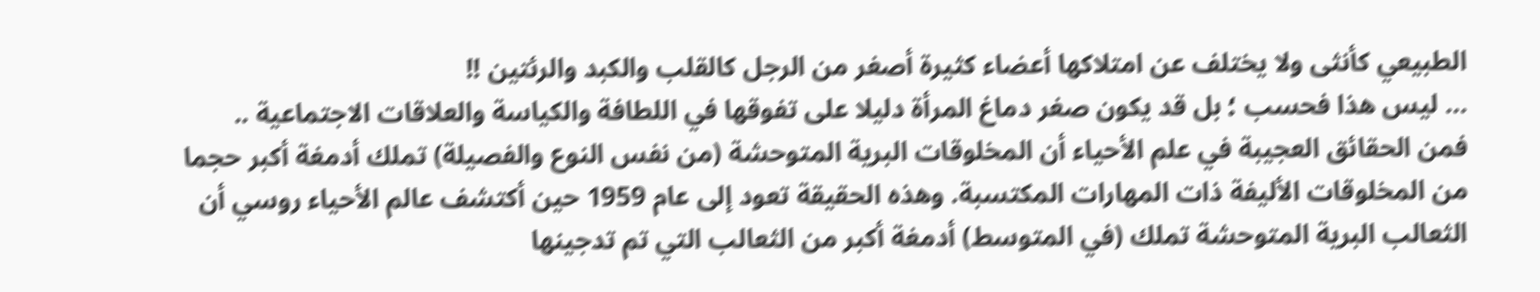الطبيعي كأنثى ولا يختلف عن امتلاكها أعضاء كثيرة أصغر من الرجل كالقلب والكبد والرئتين !!
… ليس هذا فحسب ؛ بل قد يكون صغر دماغ المرأة دليلا على تفوقها في اللطافة والكياسة والعلاقات الاجتماعية .. فمن الحقائق العجيبة في علم الأحياء أن المخلوقات البرية المتوحشة (من نفس النوع والفصيلة) تملك أدمغة أكبر حجما من المخلوقات الأليفة ذات المهارات المكتسبة. وهذه الحقيقة تعود إلى عام 1959 حين أكتشف عالم الأحياء روسي أن الثعالب البرية المتوحشة تملك (في المتوسط) أدمغة أكبر من الثعالب التي تم تدجينها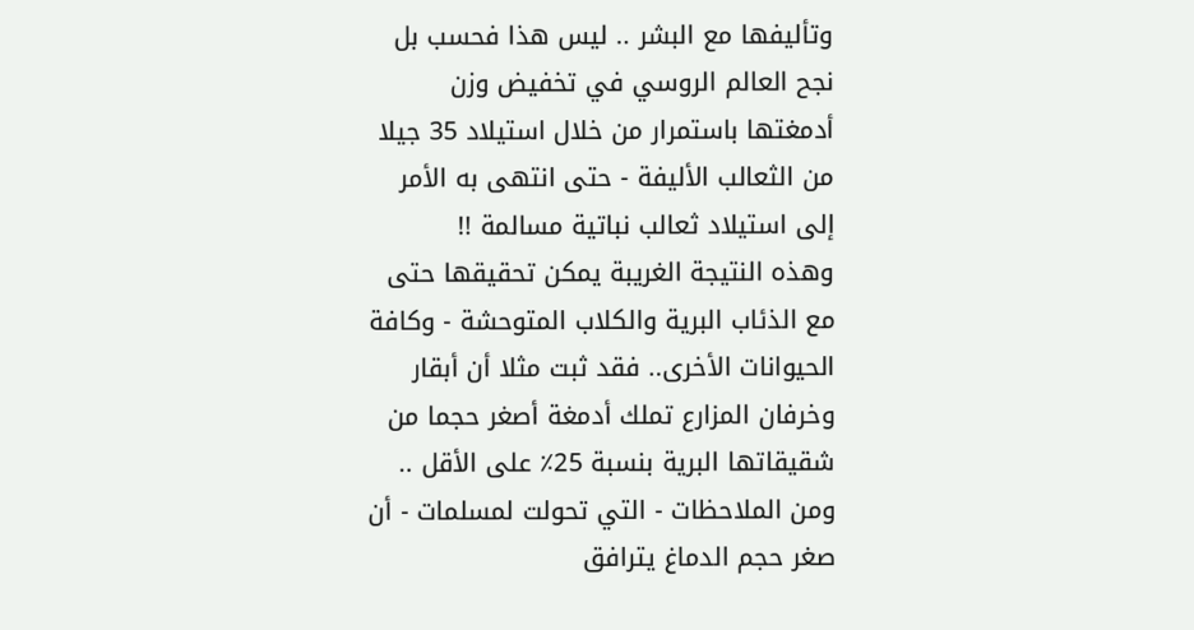وتأليفها مع البشر .. ليس هذا فحسب بل نجح العالم الروسي في تخفيض وزن أدمغتها باستمرار من خلال استيلاد 35 جيلا من الثعالب الأليفة - حتى انتهى به الأمر إلى استيلاد ثعالب نباتية مسالمة !!
وهذه النتيجة الغريبة يمكن تحقيقها حتى مع الذئاب البرية والكلاب المتوحشة - وكافة الحيوانات الأخرى.. فقد ثبت مثلا أن أبقار وخرفان المزارع تملك أدمغة أصغر حجما من شقيقاتها البرية بنسبة 25٪ على الأقل ..
ومن الملاحظات - التي تحولت لمسلمات - أن صغر حجم الدماغ يترافق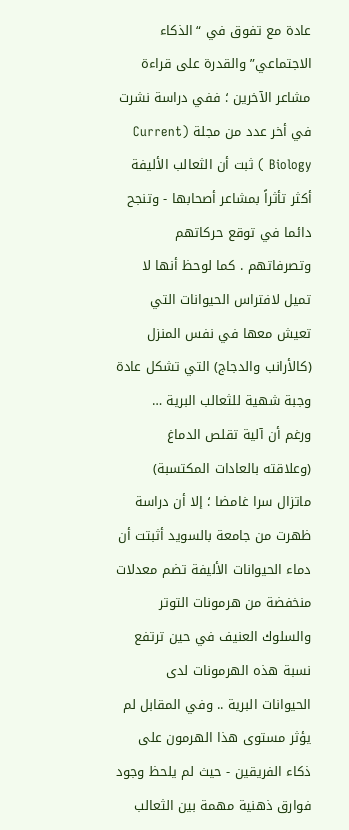عادة مع تفوق في “الذكاء الاجتماعي” والقدرة على قراءة مشاعر الآخرين ؛ ففي دراسة نشرت في أخر عدد من مجلة (Current Biology ) ثبت أن الثعالب الأليفة أكثر تأثراً بمشاعر أصحابها - وتنجح دائما في توقع حركاتهم وتصرفاتهم . كما لوحظ أنها لا تميل لافتراس الحيوانات التي تعيش معها في نفس المنزل (كالأرانب والدجاج) التي تشكل عادة وجبة شهية للثعالب البرية …
ورغم أن آلية تقلص الدماغ (وعلاقته بالعادات المكتسبة) ماتزال سرا غامضا ؛ إلا أن دراسة ظهرت من جامعة بالسويد أثبتت أن دماء الحيوانات الأليفة تضم معدلات منخفضة من هرمونات التوتر والسلوك العنيف في حين ترتفع نسبة هذه الهرمونات لدى الحيوانات البرية .. وفي المقابل لم يؤثر مستوى هذا الهرمون على ذكاء الفريقين - حيث لم يلحظ وجود فوارق ذهنية مهمة بين الثعالب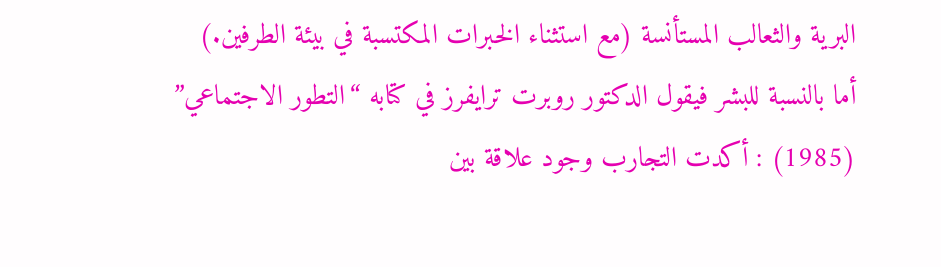البرية والثعالب المستأنسة (مع استثناء الخبرات المكتسبة في بيئة الطرفين.)
أما بالنسبة للبشر فيقول الدكتور روبرت ترايفرز في كتابه “التطور الاجتماعي” (1985) : أكدت التجارب وجود علاقة بين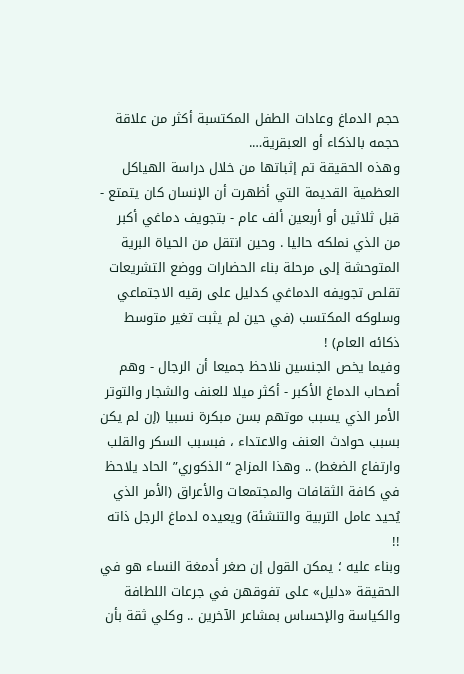حجم الدماغ وعادات الطفل المكتسبة أكثر من علاقة حجمه بالذكاء أو العبقرية….
وهذه الحقيقة تم إثباتها من خلال دراسة الهياكل العظمية القديمة التي أظهرت أن الإنسان كان يتمتع - قبل ثلاثين أو أربعين ألف عام - بتجويف دماغي أكبر من الذي نملكه حاليا . وحين انتقل من الحياة البرية المتوحشة إلى مرحلة بناء الحضارات ووضع التشريعات تقلص تجويفه الدماغي كدليل على رقيه الاجتماعي وسلوكه المكتسب (في حين لم يثبت تغير متوسط ذكائه العام) !
وفيما يخص الجنسين نلاحظ جميعا أن الرجال - وهم أصحاب الدماغ الأكبر - أكثر ميلا للعنف والشجار والتوتر الأمر الذي يسبب موتهم بسن مبكرة نسبيا (إن لم يكن بسبب حوادث العنف والاعتداء ، فبسبب السكر والقلب وارتفاع الضغط) .. وهذا المزاج “الذكوري” الحاد يلاحظ في كافة الثقافات والمجتمعات والأعراق (الأمر الذي يُحيد عامل التربية والتنشئة) ويعيده لدماغ الرجل ذاته !!
وبناء عليه ؛ يمكن القول إن صغر أدمغة النساء هو في الحقيقة «دليل» على تفوقهن في جرعات اللطافة والكياسة والإحساس بمشاعر الآخرين .. وكلي ثقة بأن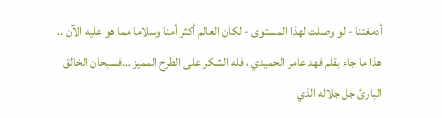أدمغتنا - لو وصلت لهذا المستوى - لكان العالم أكثر أمنا وسلاما مما هو عليه الآن ..
هذا ما جاء بقلم فهد عامر الحميدي ، فله الشكر على الطرح المميز …فسبحان الخالق البارئ جل جلاله الذي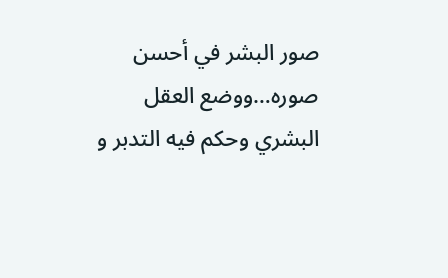صور البشر في أحسن صوره…ووضع العقل البشري وحكم فيه التدبر و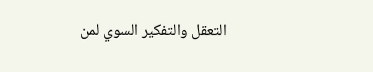التعقل والتفكير السوي لمن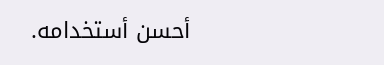أحسن أستخدامه.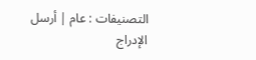التصنيفات : عام | أرسل الإدراج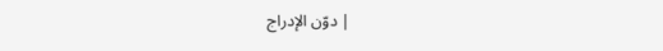| دوّن الإدراج